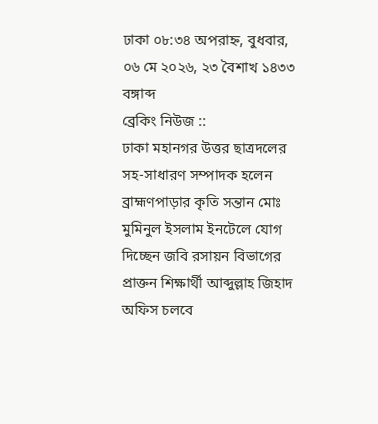ঢাকা ০৮:৩৪ অপরাহ্ন, বুধবার, ০৬ মে ২০২৬, ২৩ বৈশাখ ১৪৩৩ বঙ্গাব্দ
ব্রেকিং নিউজ ::
ঢাকা মহানগর উত্তর ছাত্রদলের সহ-সাধারণ সম্পাদক হলেন ব্রাহ্মণপাড়ার কৃতি সন্তান মোঃ মুমিনুল ইসলাম ইনটেলে যোগ দিচ্ছেন জবি রসায়ন বিভাগের প্রাক্তন শিক্ষার্থী আব্দুল্লাহ জিহাদ অফিস চলবে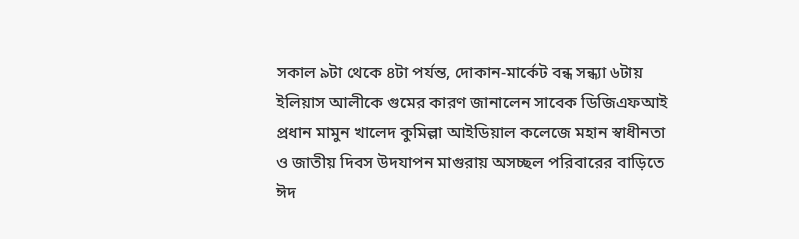সকাল ৯টা থেকে ৪টা পর্যন্ত, দোকান-মার্কেট বন্ধ সন্ধ্যা ৬টায় ইলিয়াস আলীকে গুমের কারণ জানালেন সাবেক ডিজিএফআই প্রধান মামুন খালেদ কুমিল্লা আইডিয়াল কলেজে মহান স্বাধীনতা ও জাতীয় দিবস উদযাপন মাগুরায় অসচ্ছল পরিবারের বাড়িতে ঈদ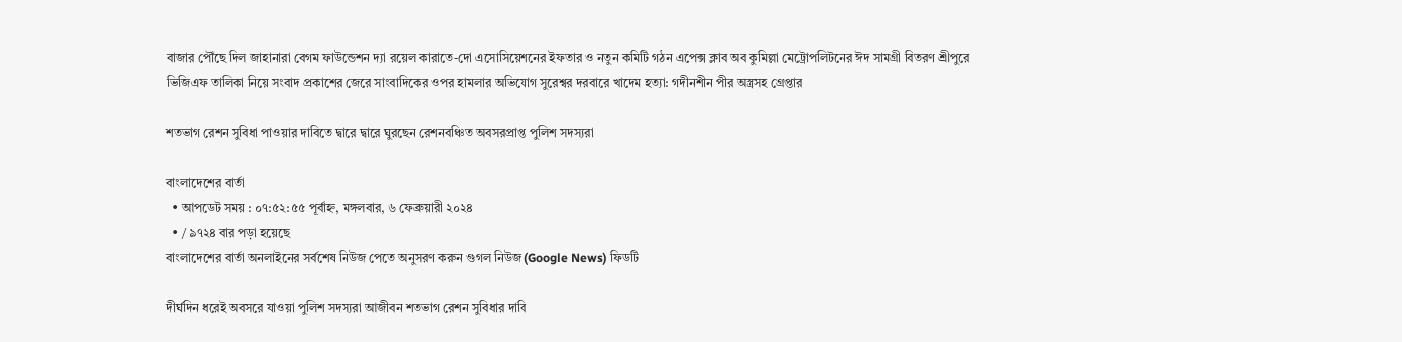বাজার পৌঁছে দিল জাহানারা বেগম ফাউন্ডেশন দ্যা রয়েল কারাতে-দো এসোসিয়েশনের ইফতার ও নতুন কমিটি গঠন এপেক্স ক্লাব অব কুমিল্লা মেট্রোপলিটনের ঈদ সামগ্রী বিতরণ শ্রীপুরে ভিজিএফ তালিকা নিয়ে সংবাদ প্রকাশের জেরে সাংবাদিকের ওপর হামলার অভিযোগ সুরেশ্বর দরবারে খাদেম হত্যা: গদীনশীন পীর অস্ত্রসহ গ্রেপ্তার

শতভাগ রেশন সুবিধা পাওয়ার দাবিতে দ্বারে দ্বারে ঘুরছেন রেশনবঞ্চিত অবসরপ্রাপ্ত পুলিশ সদস্যরা

বাংলাদেশের বার্তা
  • আপডেট সময় : ০৭:৫২:৫৫ পূর্বাহ্ন, মঙ্গলবার, ৬ ফেব্রুয়ারী ২০২৪
  • / ৯৭২৪ বার পড়া হয়েছে
বাংলাদেশের বার্তা অনলাইনের সর্বশেষ নিউজ পেতে অনুসরণ করুন গুগল নিউজ (Google News) ফিডটি

দীর্ঘদিন ধরেই অবসরে যাওয়া পুলিশ সদস্যরা আজীবন শতভাগ রেশন সুবিধার দাবি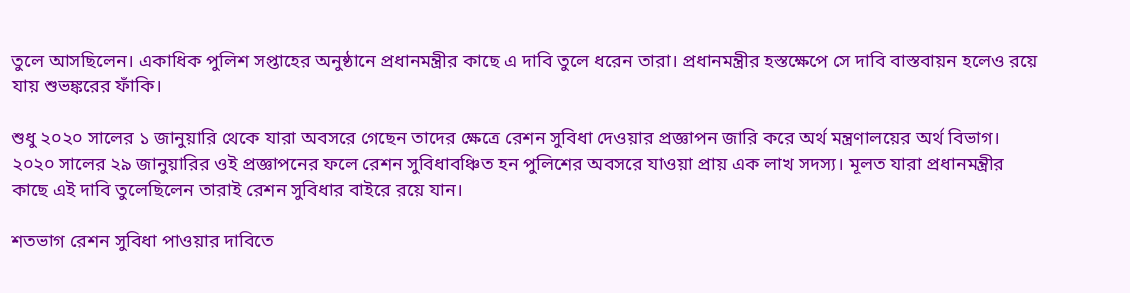তুলে আসছিলেন। একাধিক পুলিশ সপ্তাহের অনুষ্ঠানে প্রধানমন্ত্রীর কাছে এ দাবি তুলে ধরেন তারা। প্রধানমন্ত্রীর হস্তক্ষেপে সে দাবি বাস্তবায়ন হলেও রয়ে যায় শুভঙ্করের ফাঁকি।

শুধু ২০২০ সালের ১ জানুয়ারি থেকে যারা অবসরে গেছেন তাদের ক্ষেত্রে রেশন সুবিধা দেওয়ার প্রজ্ঞাপন জারি করে অর্থ মন্ত্রণালয়ের অর্থ বিভাগ। ২০২০ সালের ২৯ জানুয়ারির ওই প্রজ্ঞাপনের ফলে রেশন সুবিধাবঞ্চিত হন পুলিশের অবসরে যাওয়া প্রায় এক লাখ সদস্য। মূলত যারা প্রধানমন্ত্রীর কাছে এই দাবি তুলেছিলেন তারাই রেশন সুবিধার বাইরে রয়ে যান।

শতভাগ রেশন সুবিধা পাওয়ার দাবিতে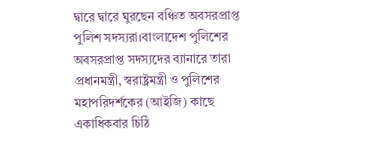দ্বারে দ্বারে ঘুরছেন বঞ্চিত অবসরপ্রাপ্ত পুলিশ সদস্যরা।বাংলাদেশ পুলিশের অবসরপ্রাপ্ত সদস্যদের ব্যানারে তারা প্রধানমন্ত্রী, স্বরাষ্ট্রমন্ত্রী ও পুলিশের মহাপরিদর্শকের (আইজি) কাছে একাধিকবার চিঠি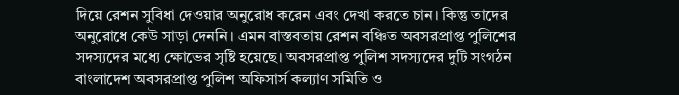দিয়ে রেশন সুবিধা দেওয়ার অনুরোধ করেন এবং দেখা করতে চান। কিন্তু তাদের অনুরোধে কেউ সাড়া দেননি। এমন বাস্তবতায় রেশন বঞ্চিত অবসরপ্রাপ্ত পুলিশের সদস্যদের মধ্যে ক্ষোভের সৃষ্টি হয়েছে। অবসরপ্রাপ্ত পুলিশ সদস্যদের দুটি সংগঠন বাংলাদেশ অবসরপ্রাপ্ত পুলিশ অফিসার্স কল্যাণ সমিতি ও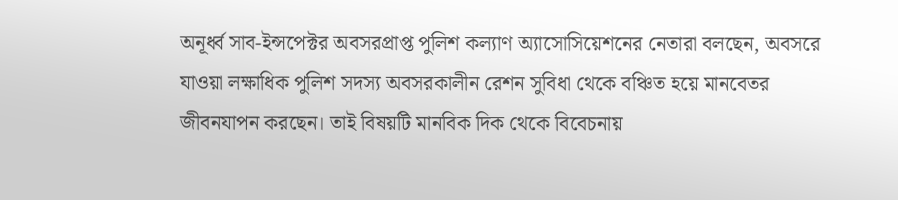অনূর্ধ্ব সাব-ইন্সপেক্টর অবসরপ্রাপ্ত পুলিশ কল্যাণ অ্যাসোসিয়েশনের নেতারা বলছেন, অবসরে যাওয়া লক্ষাধিক পুলিশ সদস্য অবসরকালীন রেশন সুবিধা থেকে বঞ্চিত হয়ে মানবেতর জীবনযাপন করছেন। তাই বিষয়টি মানবিক দিক থেকে বিবেচনায়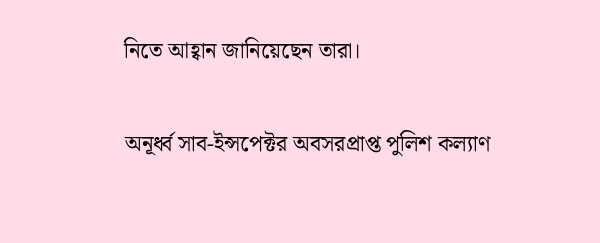নিতে আহ্বান জানিয়েছেন তারা।

অনূর্ধ্ব সাব-ইন্সপেক্টর অবসরপ্রাপ্ত পুলিশ কল্যাণ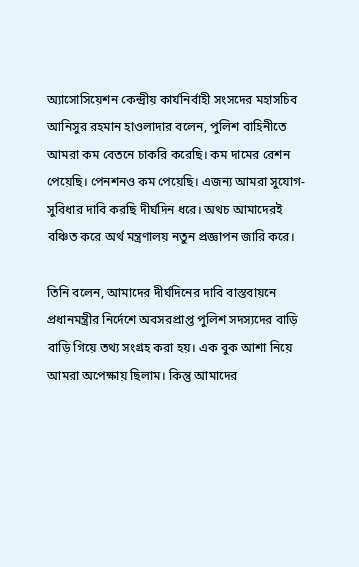অ্যাসোসিয়েশন কেন্দ্রীয় কার্যনির্বাহী সংসদের মহাসচিব আনিসুর রহমান হাওলাদার বলেন, পুলিশ বাহিনীতে আমরা কম বেতনে চাকরি করেছি। কম দামের রেশন পেয়েছি। পেনশনও কম পেয়েছি। এজন্য আমরা সুযোগ-সুবিধার দাবি করছি দীর্ঘদিন ধরে। অথচ আমাদেরই বঞ্চিত করে অর্থ মন্ত্রণালয় নতুন প্রজ্ঞাপন জারি করে।

তিনি বলেন, আমাদের দীর্ঘদিনের দাবি বাস্তবায়নে প্রধানমন্ত্রীর নির্দেশে অবসরপ্রাপ্ত পুলিশ সদস্যদের বাড়ি বাড়ি গিয়ে তথ্য সংগ্রহ করা হয়। এক বুক আশা নিয়ে আমরা অপেক্ষায় ছিলাম। কিন্তু আমাদের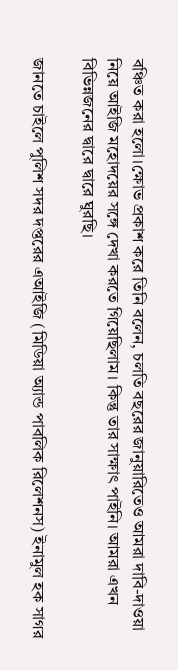বঞ্চিত করা হলো।ক্ষোভ প্রকাশ করে তিনি বলেন, চলতি বছরের জানুয়ারিতেও আমরা দাবি-দাওয়া নিয়ে আইজি মহোদয়ের সঙ্গে দেখা করতে গিয়েছিলাম। কিন্তু তার সাক্ষাৎ পাইনি। আমরা এখন বিভিন্নজনের দ্বারে দ্বারে ঘুরছি।

জানতে চাইলে পুলিশ সদর দপ্তরের এআইজি (মিডিয়া অ্যান্ড পাবলিক রিলেশনস) ইনামুল হক সাগর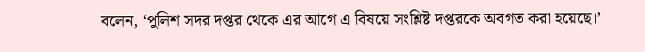বলেন, ‘পুলিশ সদর দপ্তর থেকে এর আগে এ বিষয়ে সংশ্লিষ্ট দপ্তরকে অবগত করা হয়েছে।’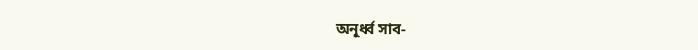অনূর্ধ্ব সাব-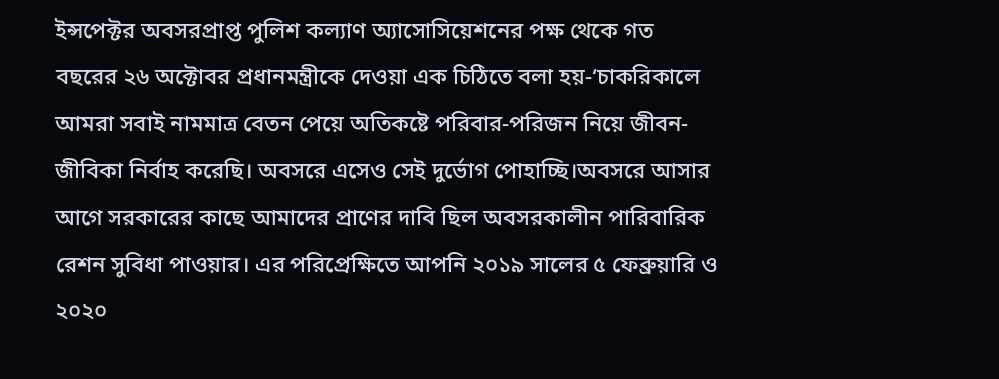ইন্সপেক্টর অবসরপ্রাপ্ত পুলিশ কল্যাণ অ্যাসোসিয়েশনের পক্ষ থেকে গত বছরের ২৬ অক্টোবর প্রধানমন্ত্রীকে দেওয়া এক চিঠিতে বলা হয়-‘চাকরিকালে আমরা সবাই নামমাত্র বেতন পেয়ে অতিকষ্টে পরিবার-পরিজন নিয়ে জীবন-জীবিকা নির্বাহ করেছি। অবসরে এসেও সেই দুর্ভোগ পোহাচ্ছি।অবসরে আসার আগে সরকারের কাছে আমাদের প্রাণের দাবি ছিল অবসরকালীন পারিবারিক রেশন সুবিধা পাওয়ার। এর পরিপ্রেক্ষিতে আপনি ২০১৯ সালের ৫ ফেব্রুয়ারি ও ২০২০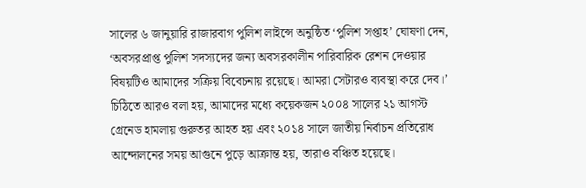সালের ৬ জানুয়ারি রাজারবাগ পুলিশ লাইন্সে অনুষ্ঠিত ‘পুলিশ সপ্তাহ’ ঘোষণা দেন, ‘অবসরপ্রাপ্ত পুলিশ সদস্যদের জন্য অবসরকালীন পারিবারিক রেশন দেওয়ার বিষয়টিও আমাদের সক্রিয় বিবেচনায় রয়েছে। আমরা সেটারও ব্যবস্থা করে দেব।’ চিঠিতে আরও বলা হয়, আমাদের মধ্যে কয়েকজন ২০০৪ সালের ২১ আগস্ট গ্রেনেড হামলায় গুরুতর আহত হয় এবং ২০১৪ সালে জাতীয় নির্বাচন প্রতিরোধ আন্দোলনের সময় আগুনে পুড়ে আক্রান্ত হয়, তারাও বঞ্চিত হয়েছে।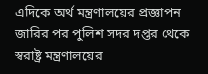এদিকে অর্থ মন্ত্রণালয়ের প্রজ্ঞাপন জারির পর পুলিশ সদর দপ্তর থেকে স্বরাষ্ট্র মন্ত্রণালয়ের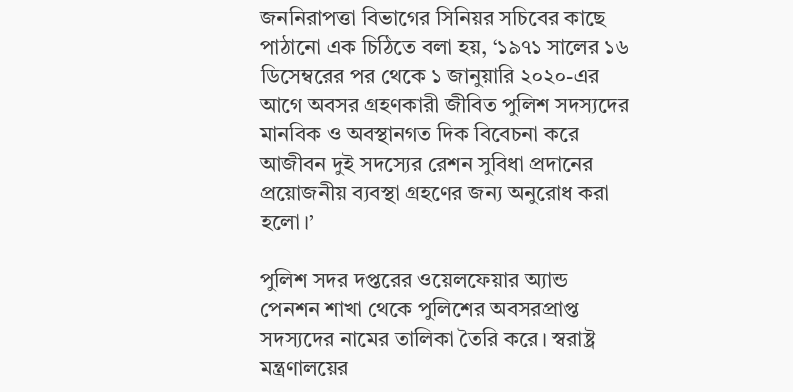জননিরাপত্তা বিভাগের সিনিয়র সচিবের কাছে পাঠানো এক চিঠিতে বলা হয়, ‘১৯৭১ সালের ১৬ ডিসেম্বরের পর থেকে ১ জানুয়ারি ২০২০-এর আগে অবসর গ্রহণকারী জীবিত পুলিশ সদস্যদের মানবিক ও অবস্থানগত দিক বিবেচনা করে আজীবন দুই সদস্যের রেশন সুবিধা প্রদানের প্রয়োজনীয় ব্যবস্থা গ্রহণের জন্য অনুরোধ করা হলো।’

পুলিশ সদর দপ্তরের ওয়েলফেয়ার অ্যান্ড পেনশন শাখা থেকে পুলিশের অবসরপ্রাপ্ত সদস্যদের নামের তালিকা তৈরি করে। স্বরাষ্ট্র মন্ত্রণালয়ের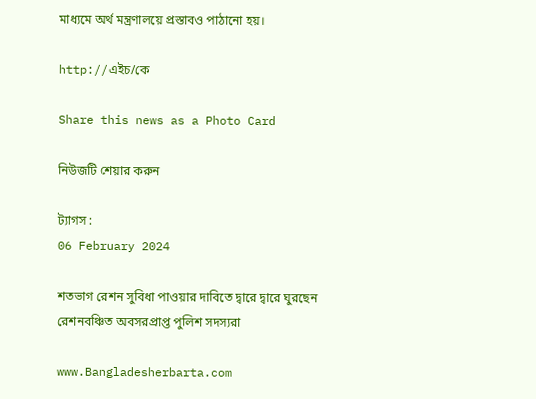মাধ্যমে অর্থ মন্ত্রণালয়ে প্রস্তাবও পাঠানো হয়।

http://এইচ/কে

Share this news as a Photo Card

নিউজটি শেয়ার করুন

ট্যাগস :
06 February 2024

শতভাগ রেশন সুবিধা পাওয়ার দাবিতে দ্বারে দ্বারে ঘুরছেন রেশনবঞ্চিত অবসরপ্রাপ্ত পুলিশ সদস্যরা

www.Bangladesherbarta.com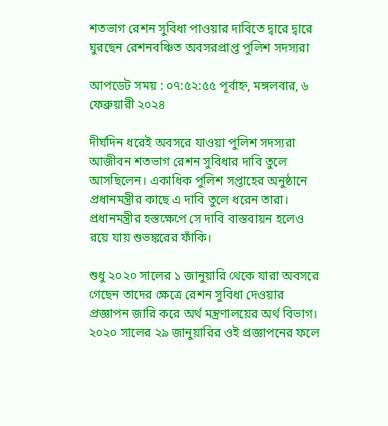শতভাগ রেশন সুবিধা পাওয়ার দাবিতে দ্বারে দ্বারে ঘুরছেন রেশনবঞ্চিত অবসরপ্রাপ্ত পুলিশ সদস্যরা

আপডেট সময় : ০৭:৫২:৫৫ পূর্বাহ্ন, মঙ্গলবার, ৬ ফেব্রুয়ারী ২০২৪

দীর্ঘদিন ধরেই অবসরে যাওয়া পুলিশ সদস্যরা আজীবন শতভাগ রেশন সুবিধার দাবি তুলে আসছিলেন। একাধিক পুলিশ সপ্তাহের অনুষ্ঠানে প্রধানমন্ত্রীর কাছে এ দাবি তুলে ধরেন তারা। প্রধানমন্ত্রীর হস্তক্ষেপে সে দাবি বাস্তবায়ন হলেও রয়ে যায় শুভঙ্করের ফাঁকি।

শুধু ২০২০ সালের ১ জানুয়ারি থেকে যারা অবসরে গেছেন তাদের ক্ষেত্রে রেশন সুবিধা দেওয়ার প্রজ্ঞাপন জারি করে অর্থ মন্ত্রণালয়ের অর্থ বিভাগ। ২০২০ সালের ২৯ জানুয়ারির ওই প্রজ্ঞাপনের ফলে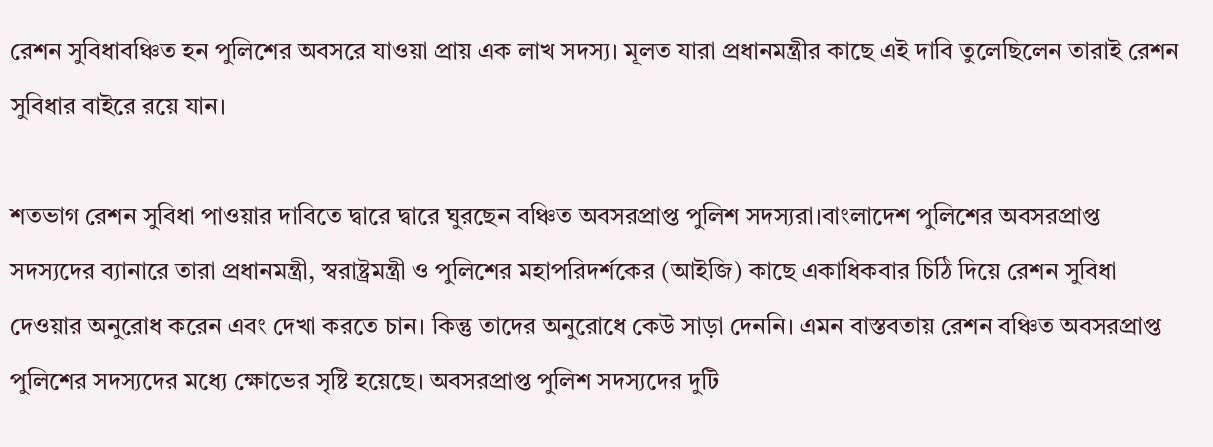রেশন সুবিধাবঞ্চিত হন পুলিশের অবসরে যাওয়া প্রায় এক লাখ সদস্য। মূলত যারা প্রধানমন্ত্রীর কাছে এই দাবি তুলেছিলেন তারাই রেশন সুবিধার বাইরে রয়ে যান।

শতভাগ রেশন সুবিধা পাওয়ার দাবিতে দ্বারে দ্বারে ঘুরছেন বঞ্চিত অবসরপ্রাপ্ত পুলিশ সদস্যরা।বাংলাদেশ পুলিশের অবসরপ্রাপ্ত সদস্যদের ব্যানারে তারা প্রধানমন্ত্রী, স্বরাষ্ট্রমন্ত্রী ও পুলিশের মহাপরিদর্শকের (আইজি) কাছে একাধিকবার চিঠি দিয়ে রেশন সুবিধা দেওয়ার অনুরোধ করেন এবং দেখা করতে চান। কিন্তু তাদের অনুরোধে কেউ সাড়া দেননি। এমন বাস্তবতায় রেশন বঞ্চিত অবসরপ্রাপ্ত পুলিশের সদস্যদের মধ্যে ক্ষোভের সৃষ্টি হয়েছে। অবসরপ্রাপ্ত পুলিশ সদস্যদের দুটি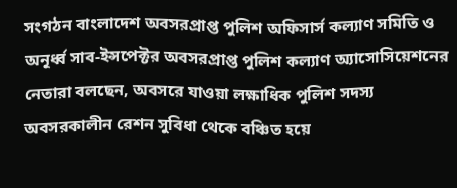সংগঠন বাংলাদেশ অবসরপ্রাপ্ত পুলিশ অফিসার্স কল্যাণ সমিতি ও অনূর্ধ্ব সাব-ইন্সপেক্টর অবসরপ্রাপ্ত পুলিশ কল্যাণ অ্যাসোসিয়েশনের নেতারা বলছেন, অবসরে যাওয়া লক্ষাধিক পুলিশ সদস্য অবসরকালীন রেশন সুবিধা থেকে বঞ্চিত হয়ে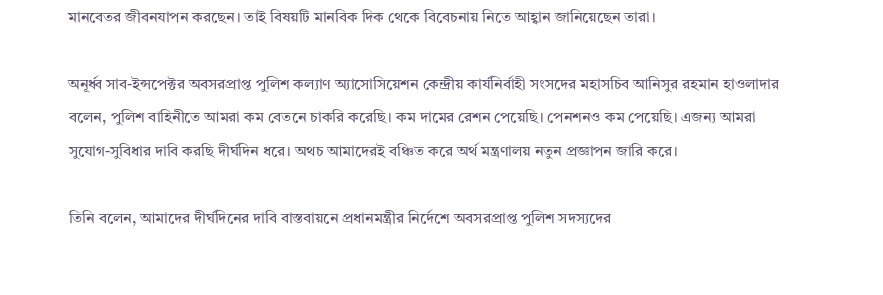মানবেতর জীবনযাপন করছেন। তাই বিষয়টি মানবিক দিক থেকে বিবেচনায় নিতে আহ্বান জানিয়েছেন তারা।

অনূর্ধ্ব সাব-ইন্সপেক্টর অবসরপ্রাপ্ত পুলিশ কল্যাণ অ্যাসোসিয়েশন কেন্দ্রীয় কার্যনির্বাহী সংসদের মহাসচিব আনিসুর রহমান হাওলাদার বলেন, পুলিশ বাহিনীতে আমরা কম বেতনে চাকরি করেছি। কম দামের রেশন পেয়েছি। পেনশনও কম পেয়েছি। এজন্য আমরা সুযোগ-সুবিধার দাবি করছি দীর্ঘদিন ধরে। অথচ আমাদেরই বঞ্চিত করে অর্থ মন্ত্রণালয় নতুন প্রজ্ঞাপন জারি করে।

তিনি বলেন, আমাদের দীর্ঘদিনের দাবি বাস্তবায়নে প্রধানমন্ত্রীর নির্দেশে অবসরপ্রাপ্ত পুলিশ সদস্যদের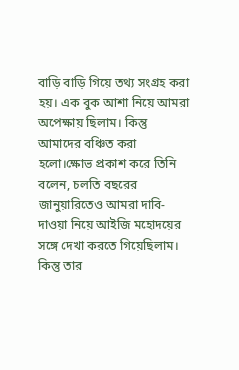বাড়ি বাড়ি গিয়ে তথ্য সংগ্রহ করা হয়। এক বুক আশা নিয়ে আমরা অপেক্ষায় ছিলাম। কিন্তু আমাদের বঞ্চিত করা হলো।ক্ষোভ প্রকাশ করে তিনি বলেন, চলতি বছরের জানুয়ারিতেও আমরা দাবি-দাওয়া নিয়ে আইজি মহোদয়ের সঙ্গে দেখা করতে গিয়েছিলাম। কিন্তু তার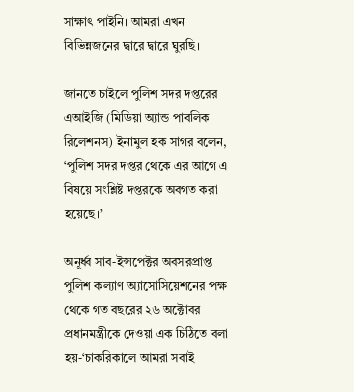সাক্ষাৎ পাইনি। আমরা এখন বিভিন্নজনের দ্বারে দ্বারে ঘুরছি।

জানতে চাইলে পুলিশ সদর দপ্তরের এআইজি (মিডিয়া অ্যান্ড পাবলিক রিলেশনস) ইনামুল হক সাগর বলেন, ‘পুলিশ সদর দপ্তর থেকে এর আগে এ বিষয়ে সংশ্লিষ্ট দপ্তরকে অবগত করা হয়েছে।’

অনূর্ধ্ব সাব-ইন্সপেক্টর অবসরপ্রাপ্ত পুলিশ কল্যাণ অ্যাসোসিয়েশনের পক্ষ থেকে গত বছরের ২৬ অক্টোবর প্রধানমন্ত্রীকে দেওয়া এক চিঠিতে বলা হয়-‘চাকরিকালে আমরা সবাই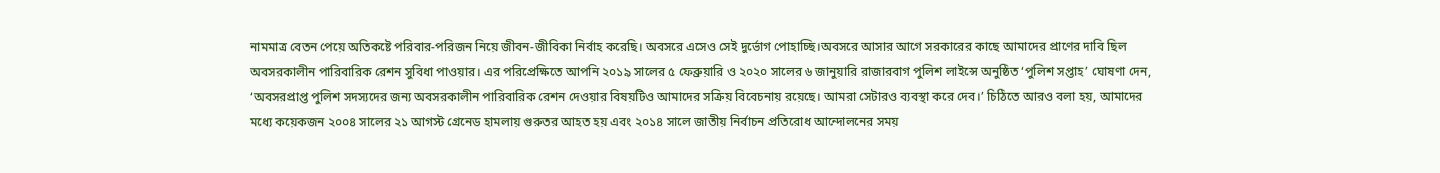নামমাত্র বেতন পেয়ে অতিকষ্টে পরিবার-পরিজন নিয়ে জীবন-জীবিকা নির্বাহ করেছি। অবসরে এসেও সেই দুর্ভোগ পোহাচ্ছি।অবসরে আসার আগে সরকারের কাছে আমাদের প্রাণের দাবি ছিল অবসরকালীন পারিবারিক রেশন সুবিধা পাওয়ার। এর পরিপ্রেক্ষিতে আপনি ২০১৯ সালের ৫ ফেব্রুয়ারি ও ২০২০ সালের ৬ জানুয়ারি রাজারবাগ পুলিশ লাইন্সে অনুষ্ঠিত ‘পুলিশ সপ্তাহ’ ঘোষণা দেন, ‘অবসরপ্রাপ্ত পুলিশ সদস্যদের জন্য অবসরকালীন পারিবারিক রেশন দেওয়ার বিষয়টিও আমাদের সক্রিয় বিবেচনায় রয়েছে। আমরা সেটারও ব্যবস্থা করে দেব।’ চিঠিতে আরও বলা হয়, আমাদের মধ্যে কয়েকজন ২০০৪ সালের ২১ আগস্ট গ্রেনেড হামলায় গুরুতর আহত হয় এবং ২০১৪ সালে জাতীয় নির্বাচন প্রতিরোধ আন্দোলনের সময়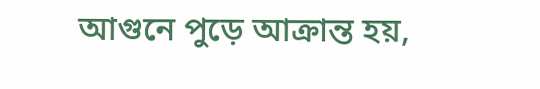আগুনে পুড়ে আক্রান্ত হয়,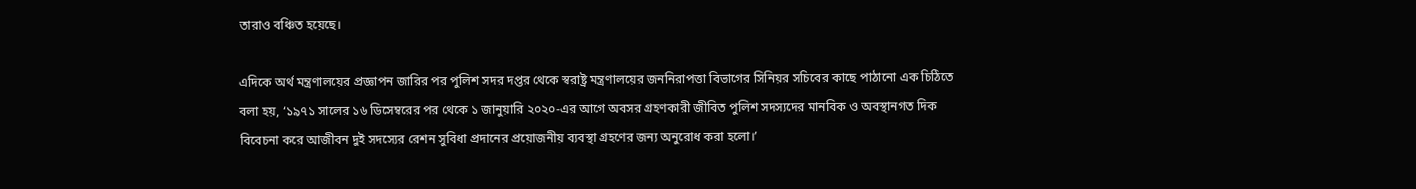তারাও বঞ্চিত হয়েছে।

এদিকে অর্থ মন্ত্রণালয়ের প্রজ্ঞাপন জারির পর পুলিশ সদর দপ্তর থেকে স্বরাষ্ট্র মন্ত্রণালয়ের জননিরাপত্তা বিভাগের সিনিয়র সচিবের কাছে পাঠানো এক চিঠিতে বলা হয়, ‘১৯৭১ সালের ১৬ ডিসেম্বরের পর থেকে ১ জানুয়ারি ২০২০-এর আগে অবসর গ্রহণকারী জীবিত পুলিশ সদস্যদের মানবিক ও অবস্থানগত দিক বিবেচনা করে আজীবন দুই সদস্যের রেশন সুবিধা প্রদানের প্রয়োজনীয় ব্যবস্থা গ্রহণের জন্য অনুরোধ করা হলো।’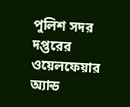পুলিশ সদর দপ্তরের ওয়েলফেয়ার অ্যান্ড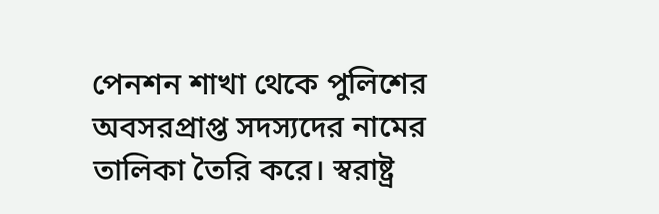পেনশন শাখা থেকে পুলিশের অবসরপ্রাপ্ত সদস্যদের নামের তালিকা তৈরি করে। স্বরাষ্ট্র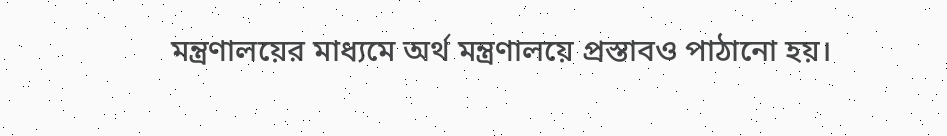মন্ত্রণালয়ের মাধ্যমে অর্থ মন্ত্রণালয়ে প্রস্তাবও পাঠানো হয়।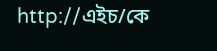http://এইচ/কে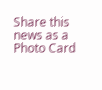Share this news as a Photo Card